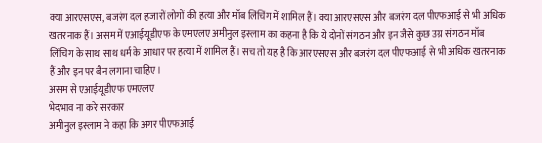क्या आरएसएस, बजरंग दल हजारों लोगों की हत्या और मॉब लिंचिंग में शामिल हैं। क्या आरएसएस और बजरंग दल पीएफआई से भी अधिक खतरनाक हैं। असम में एआईयूडीएफ के एमएलए अमीनुल इस्लाम का कहना है कि ये दोनों संगठन और इन जैसे कुछ उग्र संगठन मॉब लिंचिग के साथ साथ धर्म के आधार पर हत्या में शामिल हैं। सच तो यह है कि आरएसएस और बजरंग दल पीएफआई से भी अधिक खतरनाक हैं और इन पर बैन लगाना चाहिए।
असम से एआईयूडीएफ एमएलए
भेदभाव ना करे सरकार
अमीनुल इस्लाम ने कहा कि अगर पीएफआई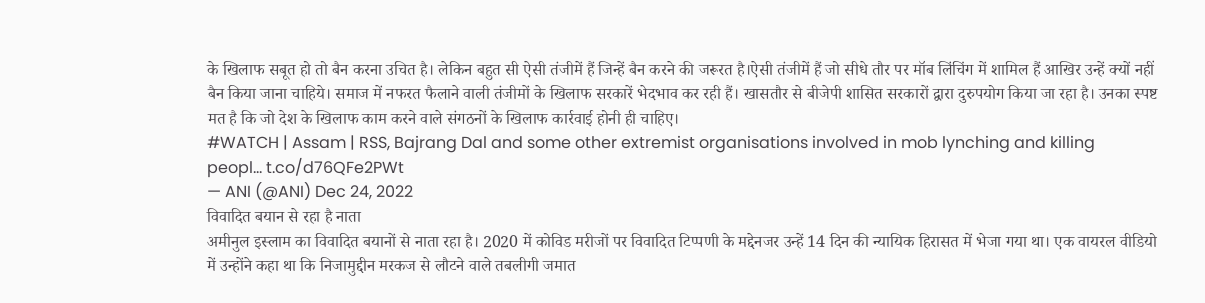के खिलाफ सबूत हो तो बैन करना उचित है। लेकिन बहुत सी ऐसी तंजीमें हैं जिन्हें बैन करने की जरूरत है।ऐसी तंजीमें हैं जो सीधे तौर पर मॉब लिंचिंग में शामिल हैं आखिर उन्हें क्यों नहीं बैन किया जाना चाहिये। समाज में नफरत फैलाने वाली तंजीमों के खिलाफ सरकारें भेदभाव कर रही हैं। खासतौर से बीजेपी शासित सरकारों द्वारा दुरुपयोग किया जा रहा है। उनका स्पष्ट मत है कि जो देश के खिलाफ काम करने वाले संगठनों के खिलाफ कार्रवाई होनी ही चाहिए।
#WATCH | Assam | RSS, Bajrang Dal and some other extremist organisations involved in mob lynching and killing peopl… t.co/d76QFe2PWt
— ANI (@ANI) Dec 24, 2022
विवादित बयान से रहा है नाता
अमीनुल इस्लाम का विवादित बयानों से नाता रहा है। 2020 में कोविड मरीजों पर विवादित टिप्पणी के मद्देनजर उन्हें 14 दिन की न्यायिक हिरासत में भेजा गया था। एक वायरल वीडियो में उन्होंने कहा था कि निजामुद्दीन मरकज से लौटने वाले तबलीगी जमात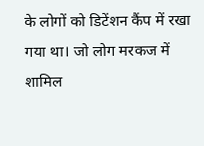के लोगों को डिटेंशन कैंप में रखा गया था। जो लोग मरकज में शामिल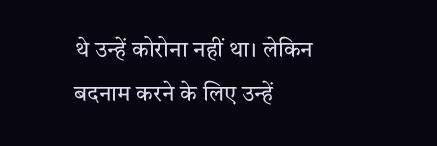थे उन्हें कोरोना नहीं था। लेकिन बदनाम करने के लिए उन्हें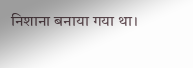निशाना बनाया गया था।